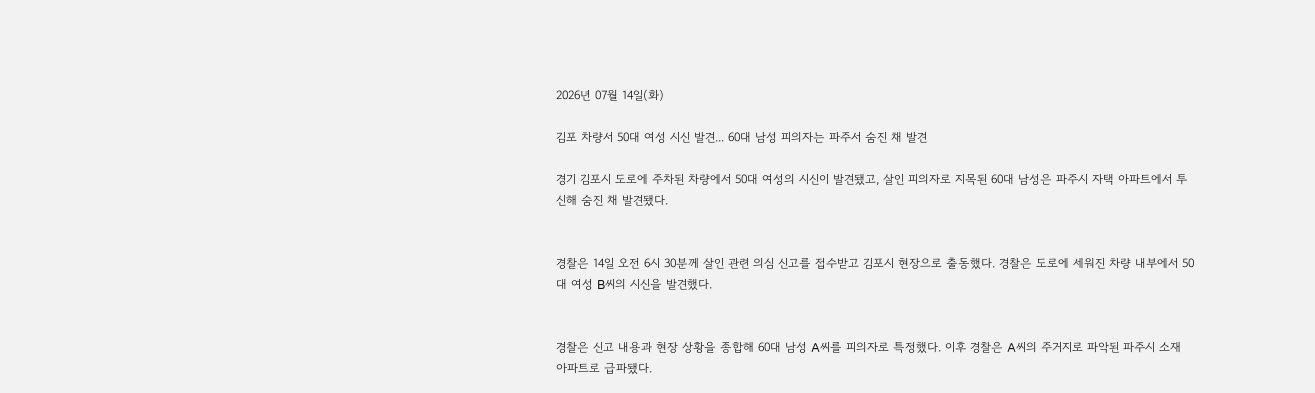2026년 07월 14일(화)

김포 차량서 50대 여성 시신 발견... 60대 남성 피의자는 파주서 숨진 채 발견

경기 김포시 도로에 주차된 차량에서 50대 여성의 시신이 발견됐고, 살인 피의자로 지목된 60대 남성은 파주시 자택 아파트에서 투신해 숨진 채 발견됐다.


경찰은 14일 오전 6시 30분께 살인 관련 의심 신고를 접수받고 김포시 현장으로 출동했다. 경찰은 도로에 세워진 차량 내부에서 50대 여성 B씨의 시신을 발견했다.


경찰은 신고 내용과 현장 상황을 종합해 60대 남성 A씨를 피의자로 특정했다. 이후 경찰은 A씨의 주거지로 파악된 파주시 소재 아파트로 급파됐다.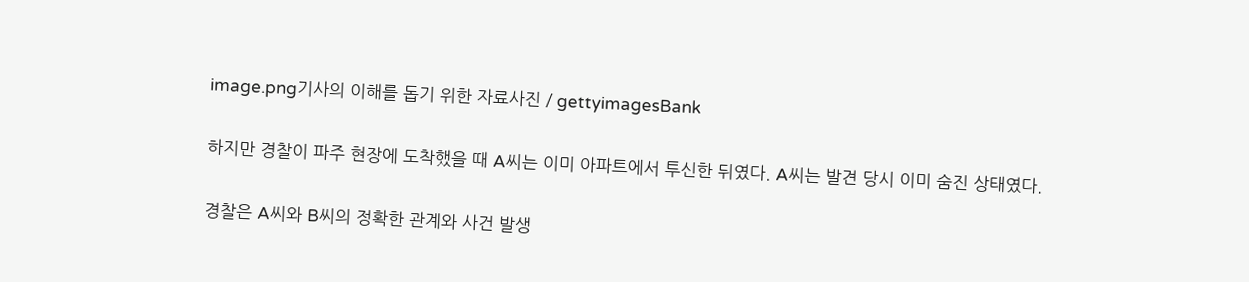image.png기사의 이해를 돕기 위한 자료사진 / gettyimagesBank


하지만 경찰이 파주 현장에 도착했을 때 A씨는 이미 아파트에서 투신한 뒤였다. A씨는 발견 당시 이미 숨진 상태였다.


경찰은 A씨와 B씨의 정확한 관계와 사건 발생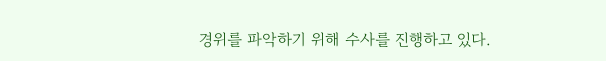경위를 파악하기 위해 수사를 진행하고 있다.